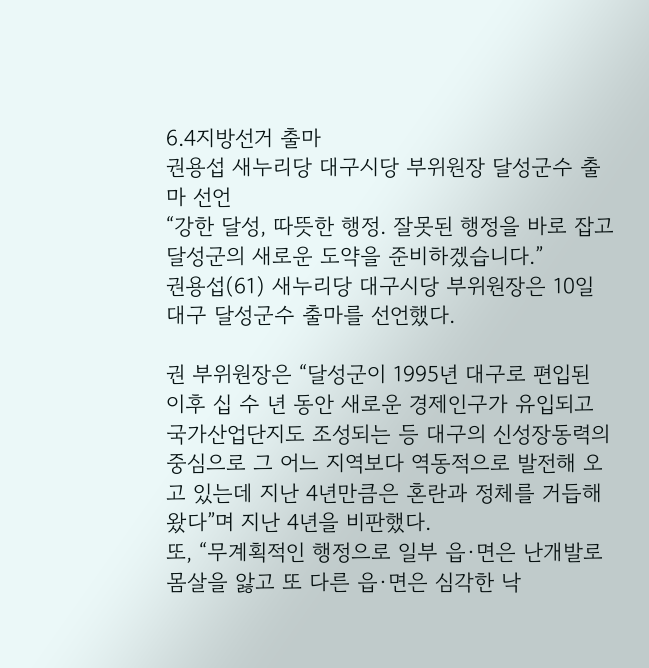6.4지방선거 출마
권용섭 새누리당 대구시당 부위원장 달성군수 출마 선언
“강한 달성, 따뜻한 행정. 잘못된 행정을 바로 잡고 달성군의 새로운 도약을 준비하겠습니다.”
권용섭(61) 새누리당 대구시당 부위원장은 10일 대구 달성군수 출마를 선언했다.

권 부위원장은 “달성군이 1995년 대구로 편입된 이후 십 수 년 동안 새로운 경제인구가 유입되고 국가산업단지도 조성되는 등 대구의 신성장동력의 중심으로 그 어느 지역보다 역동적으로 발전해 오고 있는데 지난 4년만큼은 혼란과 정체를 거듭해 왔다”며 지난 4년을 비판했다.
또, “무계획적인 행정으로 일부 읍·면은 난개발로 몸살을 앓고 또 다른 읍·면은 심각한 낙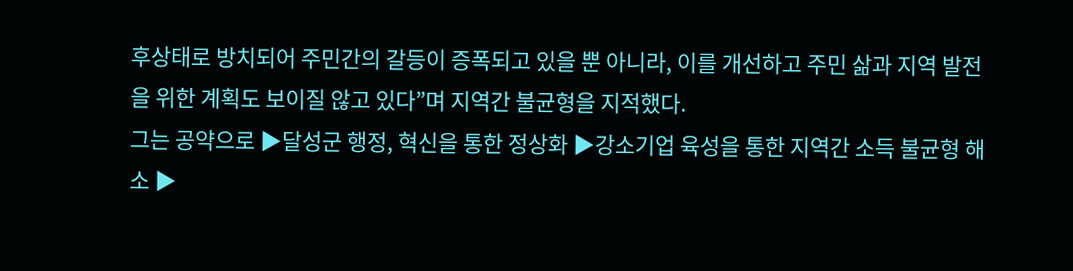후상태로 방치되어 주민간의 갈등이 증폭되고 있을 뿐 아니라, 이를 개선하고 주민 삶과 지역 발전을 위한 계획도 보이질 않고 있다”며 지역간 불균형을 지적했다.
그는 공약으로 ▶달성군 행정, 혁신을 통한 정상화 ▶강소기업 육성을 통한 지역간 소득 불균형 해소 ▶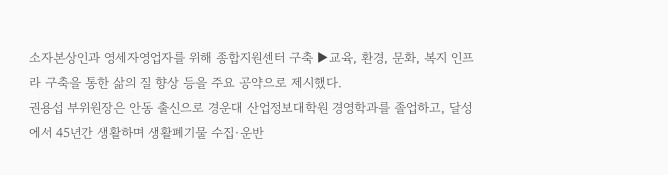소자본상인과 영세자영업자를 위해 종합지원센터 구축 ▶교육, 환경, 문화, 복지 인프라 구축을 통한 삶의 질 향상 등을 주요 공약으로 제시했다.
권용섭 부위원장은 안동 출신으로 경운대 산업정보대학원 경영학과를 졸업하고, 달성에서 45년간 생활하며 생활폐기물 수집·운반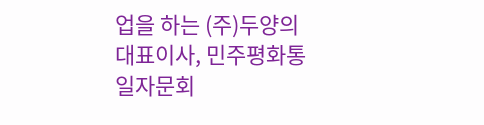업을 하는 (주)두양의 대표이사, 민주평화통일자문회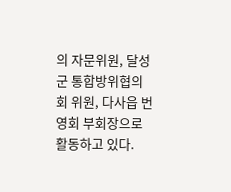의 자문위원, 달성군 통합방위협의회 위원, 다사읍 번영회 부회장으로 활동하고 있다.